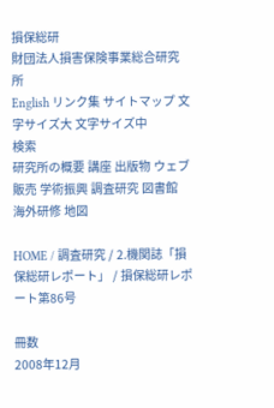損保総研
財団法人損害保険事業総合研究所
English リンク集 サイトマップ 文字サイズ大 文字サイズ中
検索
研究所の概要 講座 出版物 ウェブ販売 学術振興 調査研究 図書館 海外研修 地図

HOME / 調査研究 / 2.機関誌「損保総研レポート」 / 損保総研レポート第86号

冊数
2008年12月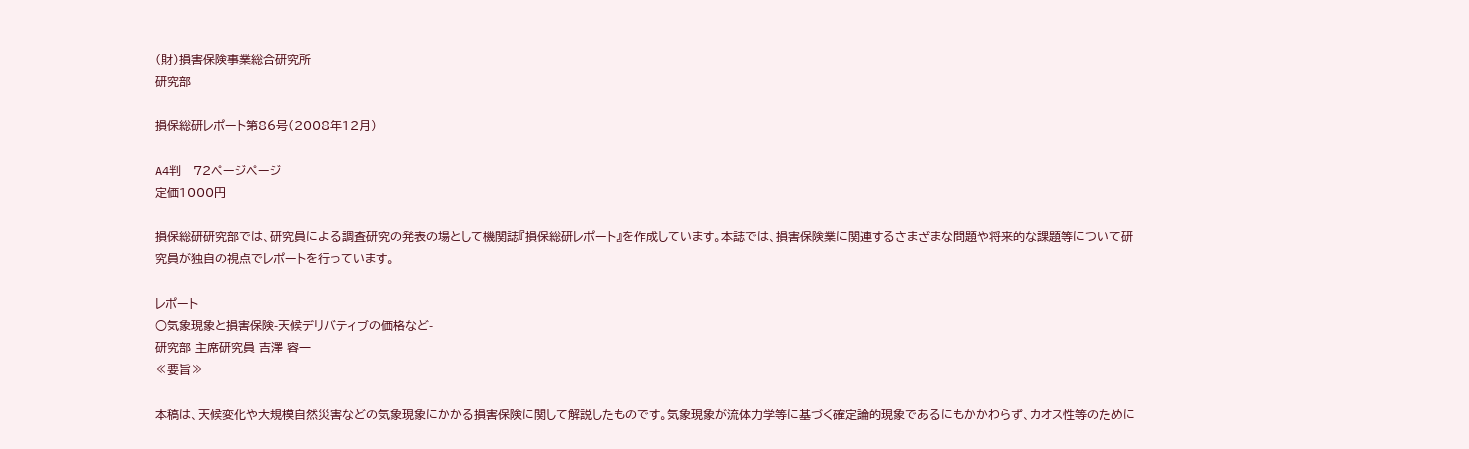(財)損害保険事業総合研究所
研究部

損保総研レポート第86号(2008年12月)

A4判   72ページページ
定価1000円

損保総研研究部では、研究員による調査研究の発表の場として機関誌『損保総研レポート』を作成しています。本誌では、損害保険業に関連するさまざまな問題や将来的な課題等について研究員が独自の視点でレポートを行っています。

レポート
○気象現象と損害保険-天候デリバティブの価格など-
研究部 主席研究員 吉澤 容一
≪要旨≫

本稿は、天候変化や大規模自然災害などの気象現象にかかる損害保険に関して解説したものです。気象現象が流体力学等に基づく確定論的現象であるにもかかわらず、カオス性等のために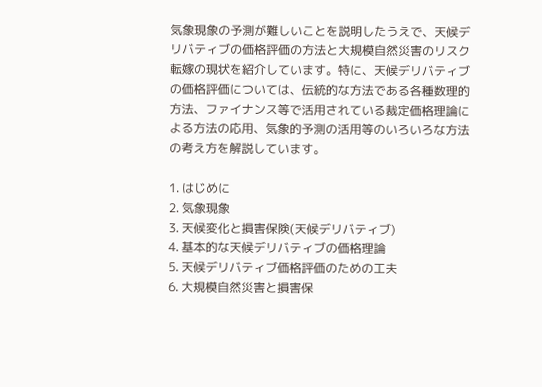気象現象の予測が難しいことを説明したうえで、天候デリバティブの価格評価の方法と大規模自然災害のリスク転嫁の現状を紹介しています。特に、天候デリバティブの価格評価については、伝統的な方法である各種数理的方法、ファイナンス等で活用されている裁定価格理論による方法の応用、気象的予測の活用等のいろいろな方法の考え方を解説しています。

1. はじめに
2. 気象現象
3. 天候変化と損害保険(天候デリバティブ)
4. 基本的な天候デリバティブの価格理論
5. 天候デリバティブ価格評価のための工夫
6. 大規模自然災害と損害保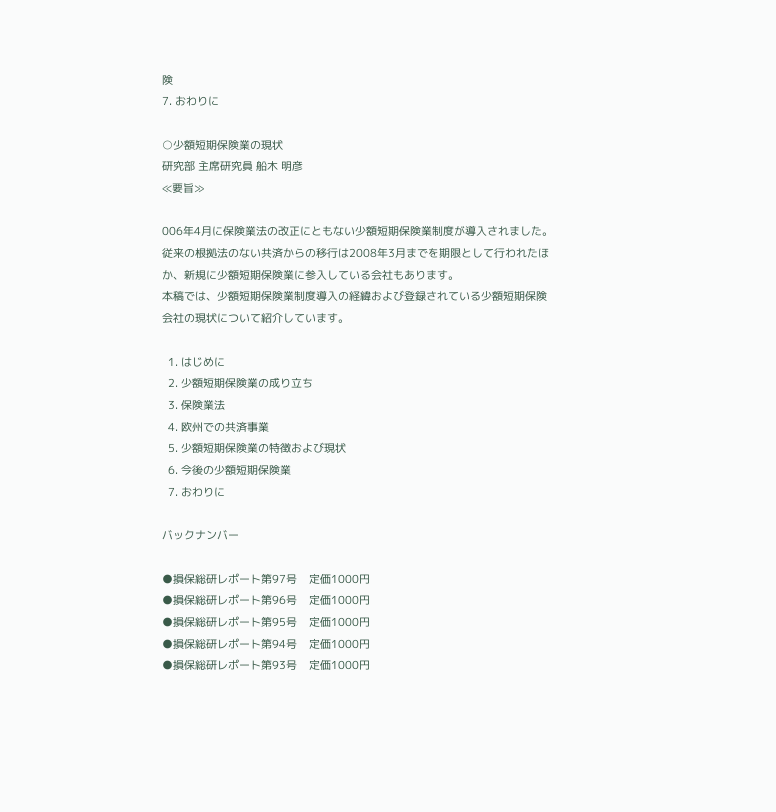険
7. おわりに

○少額短期保険業の現状
研究部 主席研究員 船木 明彦
≪要旨≫

006年4月に保険業法の改正にともない少額短期保険業制度が導入されました。従来の根拠法のない共済からの移行は2008年3月までを期限として行われたほか、新規に少額短期保険業に参入している会社もあります。
本稿では、少額短期保険業制度導入の経緯および登録されている少額短期保険会社の現状について紹介しています。

  1. はじめに
  2. 少額短期保険業の成り立ち
  3. 保険業法
  4. 欧州での共済事業
  5. 少額短期保険業の特徴および現状
  6. 今後の少額短期保険業
  7. おわりに

バックナンバー

●損保総研レポート第97号    定価1000円
●損保総研レポート第96号    定価1000円
●損保総研レポート第95号    定価1000円
●損保総研レポート第94号    定価1000円
●損保総研レポート第93号    定価1000円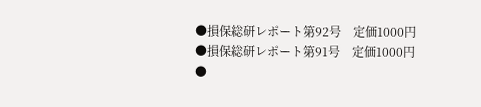●損保総研レポート第92号    定価1000円
●損保総研レポート第91号    定価1000円
●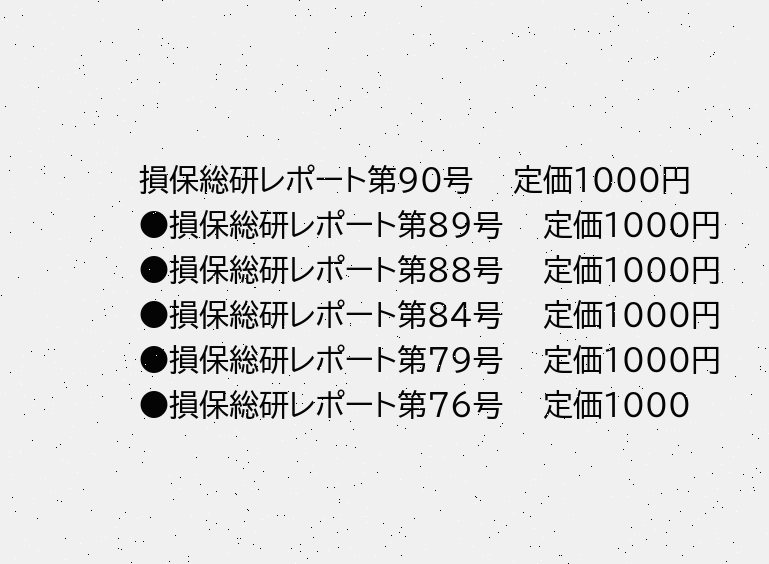損保総研レポート第90号    定価1000円
●損保総研レポート第89号    定価1000円
●損保総研レポート第88号    定価1000円
●損保総研レポート第84号    定価1000円
●損保総研レポート第79号    定価1000円
●損保総研レポート第76号    定価1000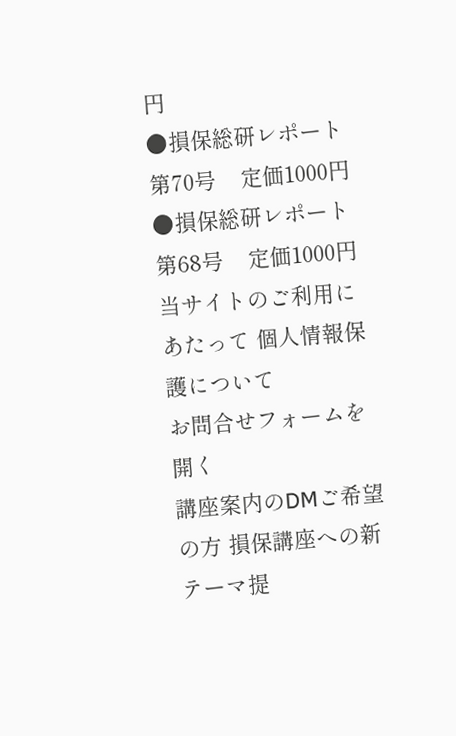円
●損保総研レポート第70号    定価1000円
●損保総研レポート第68号    定価1000円
当サイトのご利用にあたって 個人情報保護について
お問合せフォームを開く
講座案内のDMご希望の方 損保講座への新テーマ提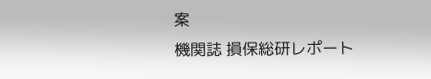案
機関誌 損保総研レポート